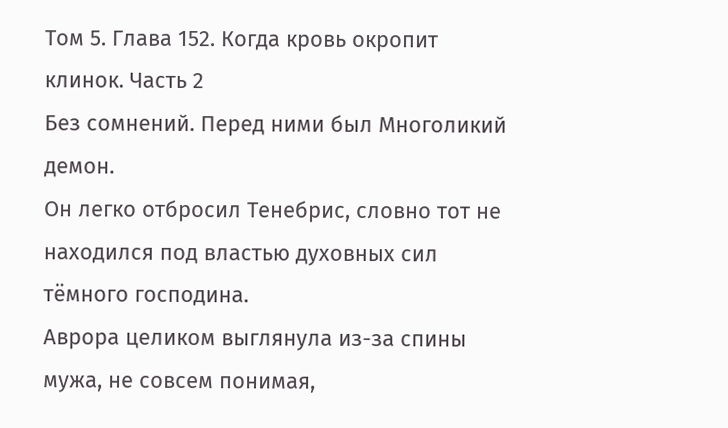Том 5. Глава 152. Когда кровь окропит клинок. Часть 2
Без сомнений. Перед ними был Многоликий демон.
Он легко отбросил Тенебрис, словно тот не находился под властью духовных сил тёмного господина.
Аврора целиком выглянула из-за спины мужа, не совсем понимая,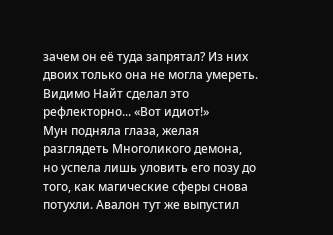зачем он её туда запрятал? Из них двоих только она не могла умереть. Видимо Найт сделал это рефлекторно... «Вот идиот!»
Мун подняла глаза, желая разглядеть Многоликого демона, но успела лишь уловить его позу до того, как магические сферы снова потухли. Авалон тут же выпустил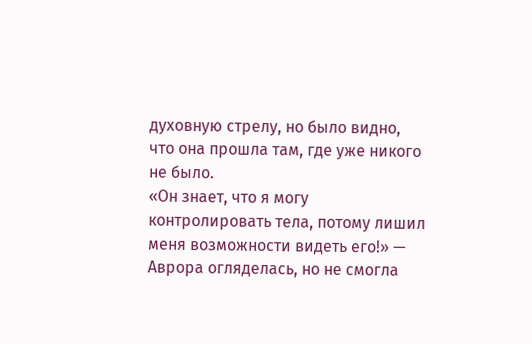духовную стрелу, но было видно, что она прошла там, где уже никого не было.
«Он знает, что я могу контролировать тела, потому лишил меня возможности видеть его!» — Аврора огляделась, но не смогла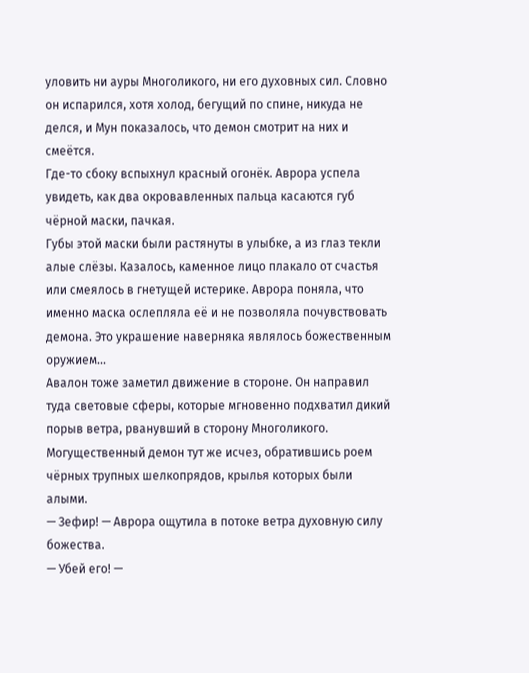уловить ни ауры Многоликого, ни его духовных сил. Словно он испарился, хотя холод, бегущий по спине, никуда не делся, и Мун показалось, что демон смотрит на них и смеётся.
Где-то сбоку вспыхнул красный огонёк. Аврора успела увидеть, как два окровавленных пальца касаются губ чёрной маски, пачкая.
Губы этой маски были растянуты в улыбке, а из глаз текли алые слёзы. Казалось, каменное лицо плакало от счастья или смеялось в гнетущей истерике. Аврора поняла, что именно маска ослепляла её и не позволяла почувствовать демона. Это украшение наверняка являлось божественным оружием...
Авалон тоже заметил движение в стороне. Он направил туда световые сферы, которые мгновенно подхватил дикий порыв ветра, рванувший в сторону Многоликого.
Могущественный демон тут же исчез, обратившись роем чёрных трупных шелкопрядов, крылья которых были алыми.
— Зефир! — Аврора ощутила в потоке ветра духовную силу божества.
— Убей его! —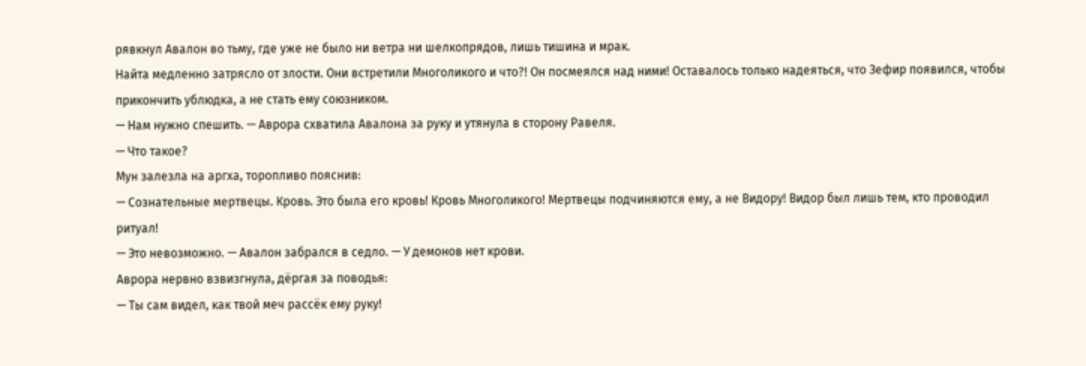рявкнул Авалон во тьму, где уже не было ни ветра ни шелкопрядов, лишь тишина и мрак.
Найта медленно затрясло от злости. Они встретили Многоликого и что?! Он посмеялся над ними! Оставалось только надеяться, что Зефир появился, чтобы прикончить ублюдка, а не стать ему союзником.
— Нам нужно спешить. — Аврора схватила Авалона за руку и утянула в сторону Равеля.
— Что такое?
Мун залезла на аргха, торопливо пояснив:
— Сознательные мертвецы. Кровь. Это была его кровь! Кровь Многоликого! Мертвецы подчиняются ему, а не Видору! Видор был лишь тем, кто проводил ритуал!
— Это невозможно. — Авалон забрался в седло. — У демонов нет крови.
Аврора нервно взвизгнула, дёргая за поводья:
— Ты сам видел, как твой меч рассёк ему руку!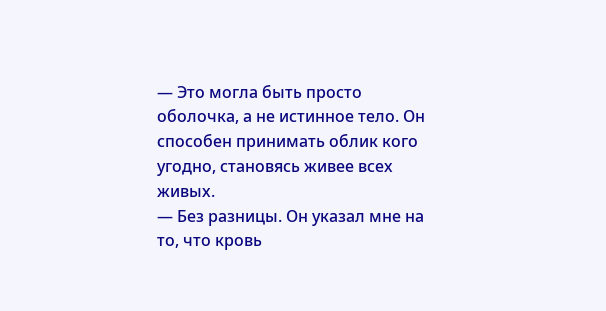— Это могла быть просто оболочка, а не истинное тело. Он способен принимать облик кого угодно, становясь живее всех живых.
— Без разницы. Он указал мне на то, что кровь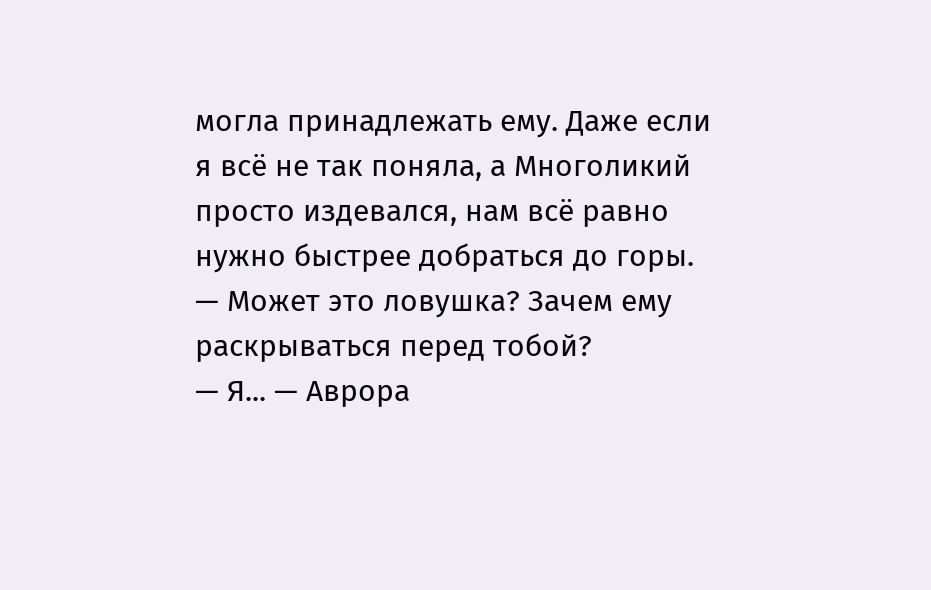могла принадлежать ему. Даже если я всё не так поняла, а Многоликий просто издевался, нам всё равно нужно быстрее добраться до горы.
— Может это ловушка? Зачем ему раскрываться перед тобой?
— Я... — Аврора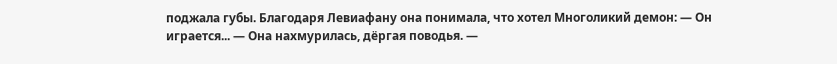поджала губы. Благодаря Левиафану она понимала, что хотел Многоликий демон: — Он играется... — Она нахмурилась, дёргая поводья. —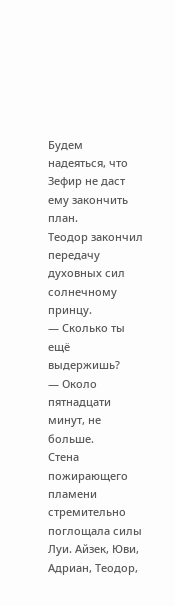Будем надеяться, что Зефир не даст ему закончить план.
Теодор закончил передачу духовных сил солнечному принцу.
— Сколько ты ещё выдержишь?
— Около пятнадцати минут, не больше.
Стена пожирающего пламени стремительно поглощала силы Луи. Айзек, Юви, Адриан, Теодор,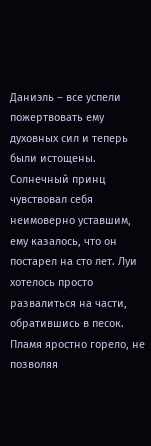Даниэль – все успели пожертвовать ему духовных сил и теперь были истощены.
Солнечный принц чувствовал себя неимоверно уставшим, ему казалось, что он постарел на сто лет. Луи хотелось просто развалиться на части, обратившись в песок.
Пламя яростно горело, не позволяя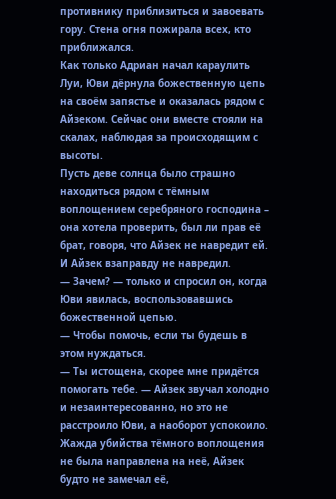противнику приблизиться и завоевать гору. Стена огня пожирала всех, кто приближался.
Как только Адриан начал караулить Луи, Юви дёрнула божественную цепь на своём запястье и оказалась рядом с Айзеком. Сейчас они вместе стояли на скалах, наблюдая за происходящим с высоты.
Пусть деве солнца было страшно находиться рядом с тёмным воплощением серебряного господина – она хотела проверить, был ли прав её брат, говоря, что Айзек не навредит ей.
И Айзек взаправду не навредил.
— Зачем? — только и спросил он, когда Юви явилась, воспользовавшись божественной цепью.
— Чтобы помочь, если ты будешь в этом нуждаться.
— Ты истощена, скорее мне придётся помогать тебе. — Айзек звучал холодно и незаинтересованно, но это не расстроило Юви, а наоборот успокоило. Жажда убийства тёмного воплощения не была направлена на неё, Айзек будто не замечал её,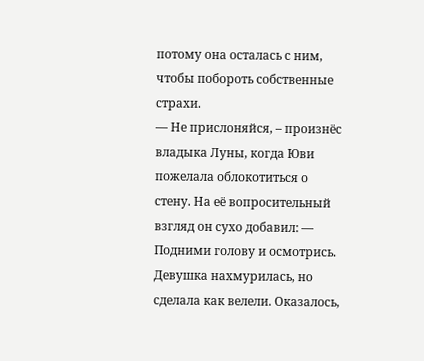потому она осталась с ним, чтобы побороть собственные страхи.
— Не прислоняйся, – произнёс владыка Луны, когда Юви пожелала облокотиться о стену. На её вопросительный взгляд он сухо добавил: — Подними голову и осмотрись.
Девушка нахмурилась, но сделала как велели. Оказалось,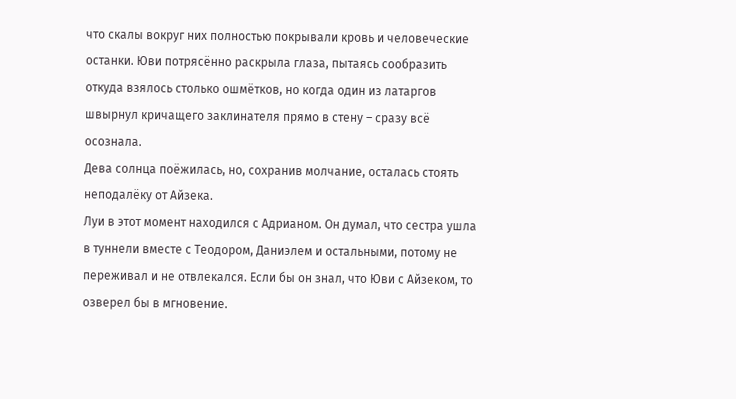что скалы вокруг них полностью покрывали кровь и человеческие останки. Юви потрясённо раскрыла глаза, пытаясь сообразить откуда взялось столько ошмётков, но когда один из латаргов швырнул кричащего заклинателя прямо в стену – сразу всё осознала.
Дева солнца поёжилась, но, сохранив молчание, осталась стоять неподалёку от Айзека.
Луи в этот момент находился с Адрианом. Он думал, что сестра ушла в туннели вместе с Теодором, Даниэлем и остальными, потому не переживал и не отвлекался. Если бы он знал, что Юви с Айзеком, то озверел бы в мгновение.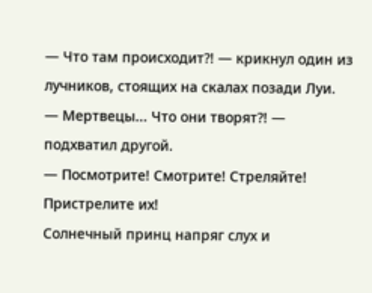— Что там происходит?! — крикнул один из лучников, стоящих на скалах позади Луи.
— Мертвецы... Что они творят?! — подхватил другой.
— Посмотрите! Смотрите! Стреляйте! Пристрелите их!
Солнечный принц напряг слух и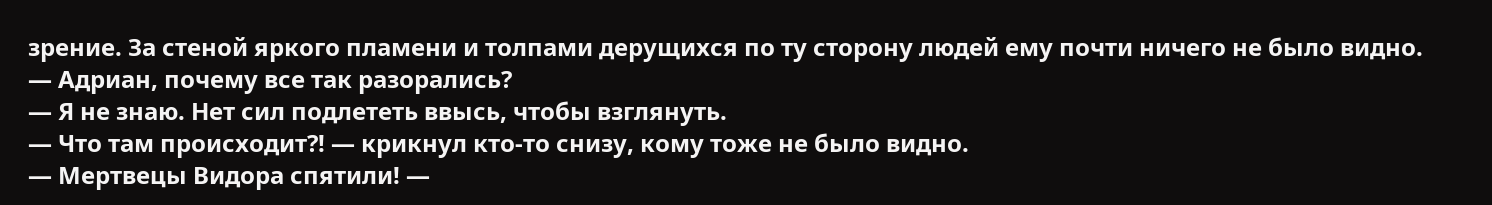зрение. За стеной яркого пламени и толпами дерущихся по ту сторону людей ему почти ничего не было видно.
— Адриан, почему все так разорались?
— Я не знаю. Нет сил подлететь ввысь, чтобы взглянуть.
— Что там происходит?! — крикнул кто-то снизу, кому тоже не было видно.
— Мертвецы Видора спятили! —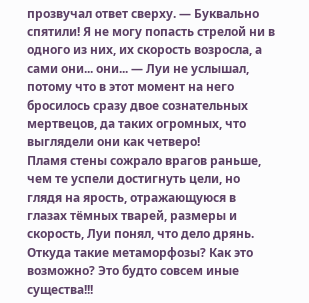прозвучал ответ сверху. — Буквально спятили! Я не могу попасть стрелой ни в одного из них, их скорость возросла, а сами они... они... — Луи не услышал, потому что в этот момент на него бросилось сразу двое сознательных мертвецов, да таких огромных, что выглядели они как четверо!
Пламя стены сожрало врагов раньше, чем те успели достигнуть цели, но глядя на ярость, отражающуюся в глазах тёмных тварей, размеры и скорость, Луи понял, что дело дрянь.
Откуда такие метаморфозы? Как это возможно? Это будто совсем иные существа!!!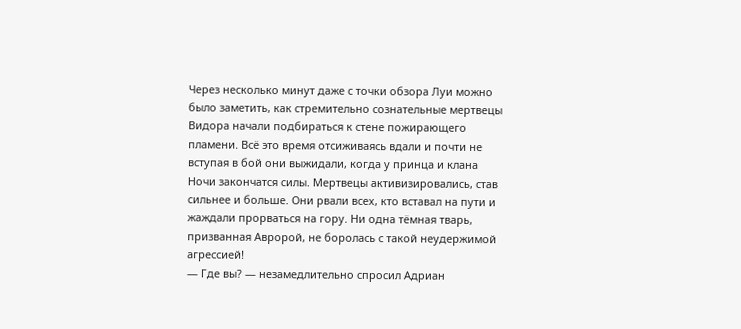Через несколько минут даже с точки обзора Луи можно было заметить, как стремительно сознательные мертвецы Видора начали подбираться к стене пожирающего пламени. Всё это время отсиживаясь вдали и почти не вступая в бой они выжидали, когда у принца и клана Ночи закончатся силы. Мертвецы активизировались, став сильнее и больше. Они рвали всех, кто вставал на пути и жаждали прорваться на гору. Ни одна тёмная тварь, призванная Авророй, не боролась с такой неудержимой агрессией!
— Где вы? — незамедлительно спросил Адриан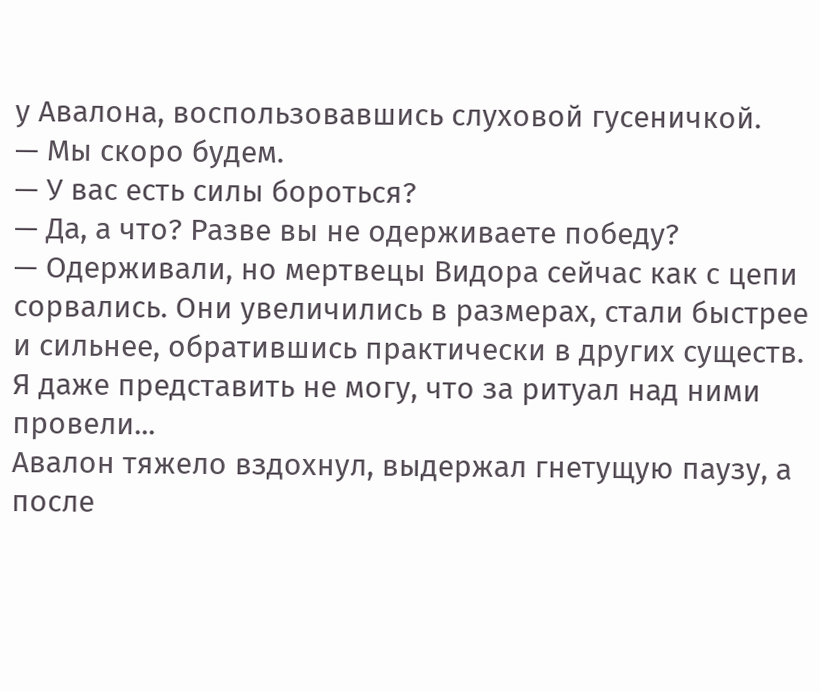у Авалона, воспользовавшись слуховой гусеничкой.
— Мы скоро будем.
— У вас есть силы бороться?
— Да, а что? Разве вы не одерживаете победу?
— Одерживали, но мертвецы Видора сейчас как с цепи сорвались. Они увеличились в размерах, стали быстрее и сильнее, обратившись практически в других существ. Я даже представить не могу, что за ритуал над ними провели...
Авалон тяжело вздохнул, выдержал гнетущую паузу, а после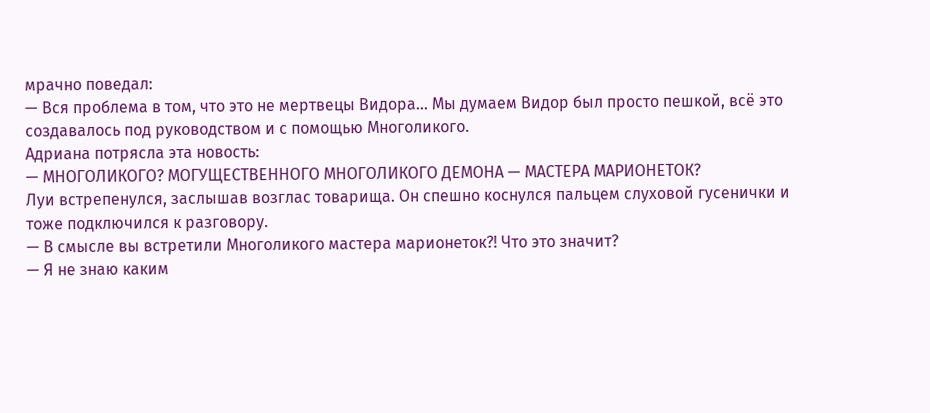мрачно поведал:
— Вся проблема в том, что это не мертвецы Видора... Мы думаем Видор был просто пешкой, всё это создавалось под руководством и с помощью Многоликого.
Адриана потрясла эта новость:
— МНОГОЛИКОГО? МОГУЩЕСТВЕННОГО МНОГОЛИКОГО ДЕМОНА — МАСТЕРА МАРИОНЕТОК?
Луи встрепенулся, заслышав возглас товарища. Он спешно коснулся пальцем слуховой гусенички и тоже подключился к разговору.
— В смысле вы встретили Многоликого мастера марионеток?! Что это значит?
— Я не знаю каким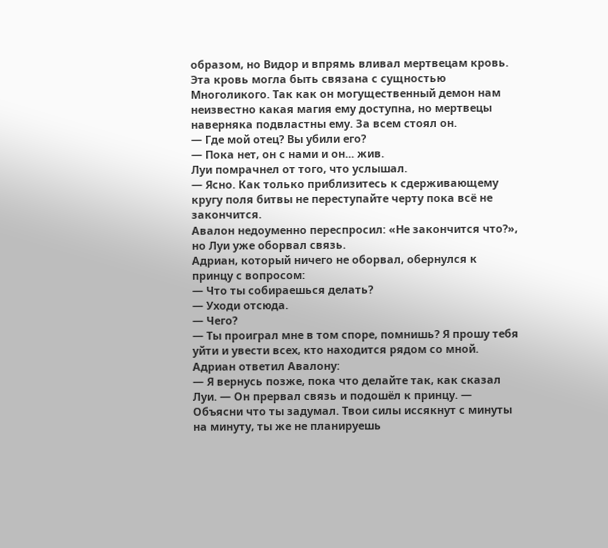образом, но Видор и впрямь вливал мертвецам кровь. Эта кровь могла быть связана с сущностью Многоликого. Так как он могущественный демон нам неизвестно какая магия ему доступна, но мертвецы наверняка подвластны ему. За всем стоял он.
— Где мой отец? Вы убили его?
— Пока нет, он с нами и он... жив.
Луи помрачнел от того, что услышал.
— Ясно. Как только приблизитесь к сдерживающему кругу поля битвы не переступайте черту пока всё не закончится.
Авалон недоуменно переспросил: «Не закончится что?», но Луи уже оборвал связь.
Адриан, который ничего не оборвал, обернулся к принцу с вопросом:
— Что ты собираешься делать?
— Уходи отсюда.
— Чего?
— Ты проиграл мне в том споре, помнишь? Я прошу тебя уйти и увести всех, кто находится рядом со мной.
Адриан ответил Авалону:
— Я вернусь позже, пока что делайте так, как сказал Луи. — Он прервал связь и подошёл к принцу. — Объясни что ты задумал. Твои силы иссякнут с минуты на минуту, ты же не планируешь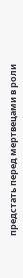предстать перед мертвецами в роли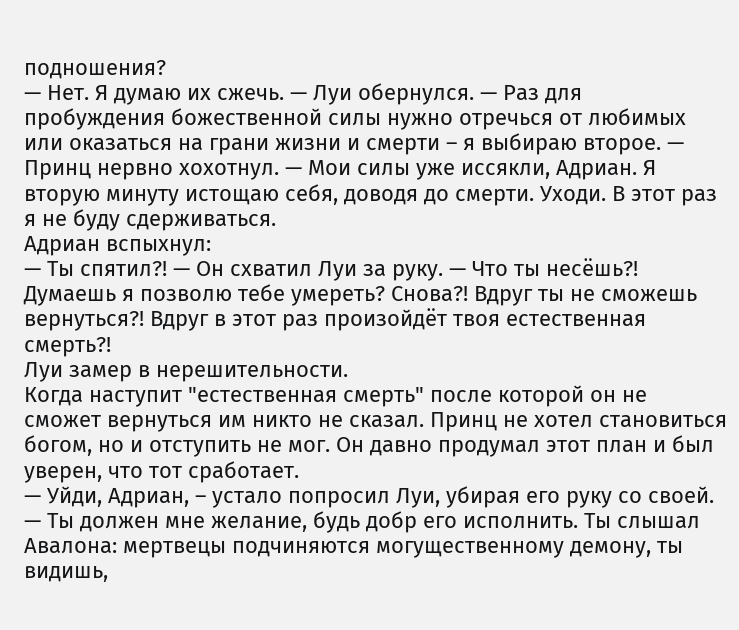подношения?
— Нет. Я думаю их сжечь. — Луи обернулся. — Раз для пробуждения божественной силы нужно отречься от любимых или оказаться на грани жизни и смерти – я выбираю второе. — Принц нервно хохотнул. — Мои силы уже иссякли, Адриан. Я вторую минуту истощаю себя, доводя до смерти. Уходи. В этот раз я не буду сдерживаться.
Адриан вспыхнул:
— Ты спятил?! — Он схватил Луи за руку. — Что ты несёшь?! Думаешь я позволю тебе умереть? Снова?! Вдруг ты не сможешь вернуться?! Вдруг в этот раз произойдёт твоя естественная смерть?!
Луи замер в нерешительности.
Когда наступит "естественная смерть" после которой он не сможет вернуться им никто не сказал. Принц не хотел становиться богом, но и отступить не мог. Он давно продумал этот план и был уверен, что тот сработает.
— Уйди, Адриан, – устало попросил Луи, убирая его руку со своей. — Ты должен мне желание, будь добр его исполнить. Ты слышал Авалона: мертвецы подчиняются могущественному демону, ты видишь,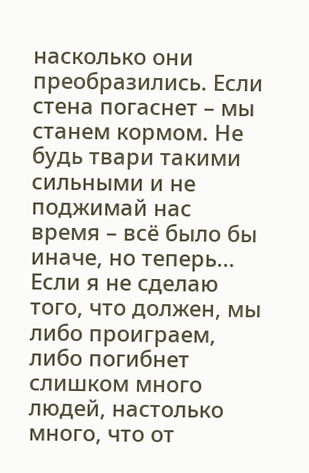насколько они преобразились. Если стена погаснет – мы станем кормом. Не будь твари такими сильными и не поджимай нас время – всё было бы иначе, но теперь... Если я не сделаю того, что должен, мы либо проиграем, либо погибнет слишком много людей, настолько много, что от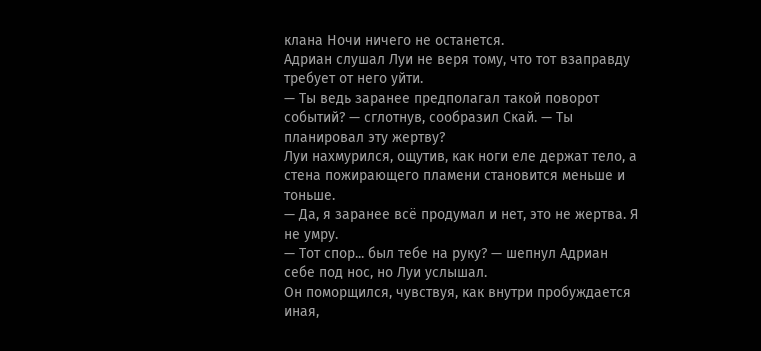клана Ночи ничего не останется.
Адриан слушал Луи не веря тому, что тот взаправду требует от него уйти.
— Ты ведь заранее предполагал такой поворот событий? — сглотнув, сообразил Скай. — Ты планировал эту жертву?
Луи нахмурился, ощутив, как ноги еле держат тело, а стена пожирающего пламени становится меньше и тоньше.
— Да, я заранее всё продумал и нет, это не жертва. Я не умру.
— Тот спор... был тебе на руку? — шепнул Адриан себе под нос, но Луи услышал.
Он поморщился, чувствуя, как внутри пробуждается иная,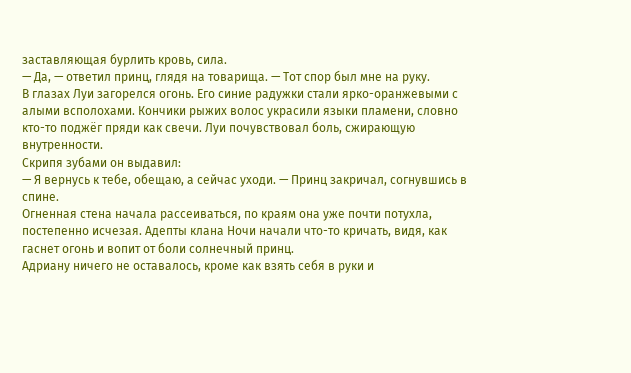заставляющая бурлить кровь, сила.
— Да, — ответил принц, глядя на товарища. — Тот спор был мне на руку.
В глазах Луи загорелся огонь. Его синие радужки стали ярко-оранжевыми с алыми всполохами. Кончики рыжих волос украсили языки пламени, словно кто-то поджёг пряди как свечи. Луи почувствовал боль, сжирающую внутренности.
Скрипя зубами он выдавил:
— Я вернусь к тебе, обещаю, а сейчас уходи. — Принц закричал, согнувшись в спине.
Огненная стена начала рассеиваться, по краям она уже почти потухла, постепенно исчезая. Адепты клана Ночи начали что-то кричать, видя, как гаснет огонь и вопит от боли солнечный принц.
Адриану ничего не оставалось, кроме как взять себя в руки и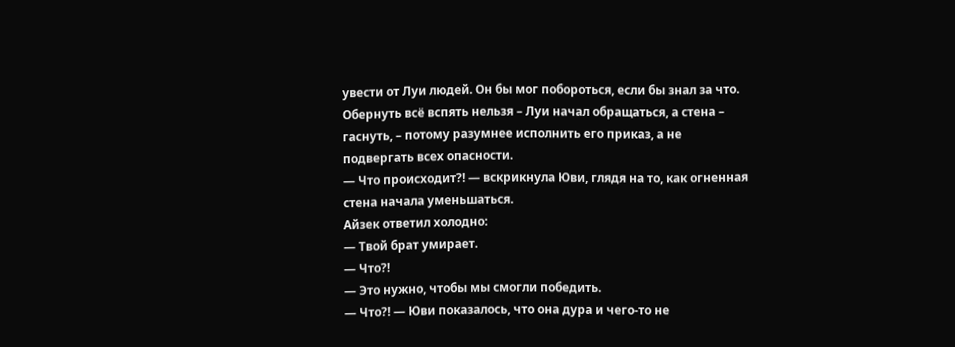увести от Луи людей. Он бы мог побороться, если бы знал за что. Обернуть всё вспять нельзя – Луи начал обращаться, а стена – гаснуть, – потому разумнее исполнить его приказ, а не подвергать всех опасности.
— Что происходит?! — вскрикнула Юви, глядя на то, как огненная стена начала уменьшаться.
Айзек ответил холодно:
— Твой брат умирает.
— Что?!
— Это нужно, чтобы мы смогли победить.
— Что?! — Юви показалось, что она дура и чего-то не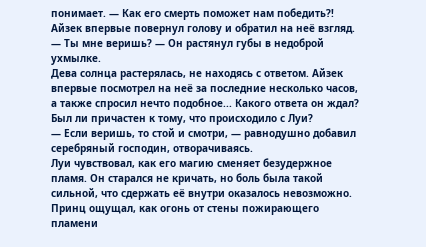понимает. — Как его смерть поможет нам победить?!
Айзек впервые повернул голову и обратил на неё взгляд.
— Ты мне веришь? — Он растянул губы в недоброй ухмылке.
Дева солнца растерялась, не находясь с ответом. Айзек впервые посмотрел на неё за последние несколько часов, а также спросил нечто подобное... Какого ответа он ждал? Был ли причастен к тому, что происходило с Луи?
— Если веришь, то стой и смотри, — равнодушно добавил серебряный господин, отворачиваясь.
Луи чувствовал, как его магию сменяет безудержное пламя. Он старался не кричать, но боль была такой сильной, что сдержать её внутри оказалось невозможно. Принц ощущал, как огонь от стены пожирающего пламени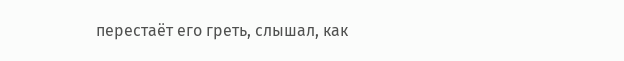перестаёт его греть, слышал, как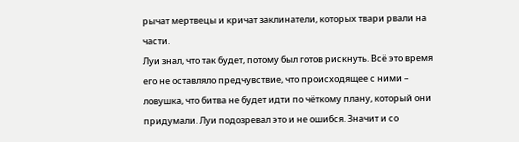рычат мертвецы и кричат заклинатели, которых твари рвали на части.
Луи знал, что так будет, потому был готов рискнуть. Всё это время его не оставляло предчувствие, что происходящее с ними – ловушка, что битва не будет идти по чёткому плану, который они придумали. Луи подозревал это и не ошибся. Значит и со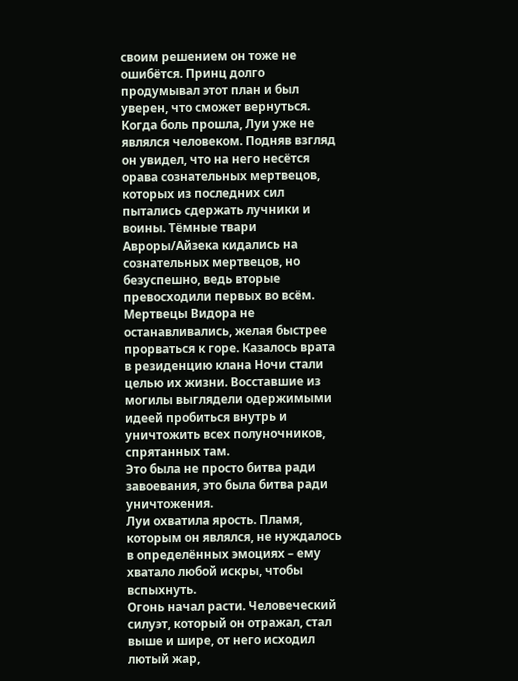своим решением он тоже не ошибётся. Принц долго продумывал этот план и был уверен, что сможет вернуться.
Когда боль прошла, Луи уже не являлся человеком. Подняв взгляд он увидел, что на него несётся орава сознательных мертвецов, которых из последних сил пытались сдержать лучники и воины. Тёмные твари Авроры/Айзека кидались на сознательных мертвецов, но безуспешно, ведь вторые превосходили первых во всём.
Мертвецы Видора не останавливались, желая быстрее прорваться к горе. Казалось врата в резиденцию клана Ночи стали целью их жизни. Восставшие из могилы выглядели одержимыми идеей пробиться внутрь и уничтожить всех полуночников, спрятанных там.
Это была не просто битва ради завоевания, это была битва ради уничтожения.
Луи охватила ярость. Пламя, которым он являлся, не нуждалось в определённых эмоциях – ему хватало любой искры, чтобы вспыхнуть.
Огонь начал расти. Человеческий силуэт, который он отражал, стал выше и шире, от него исходил лютый жар,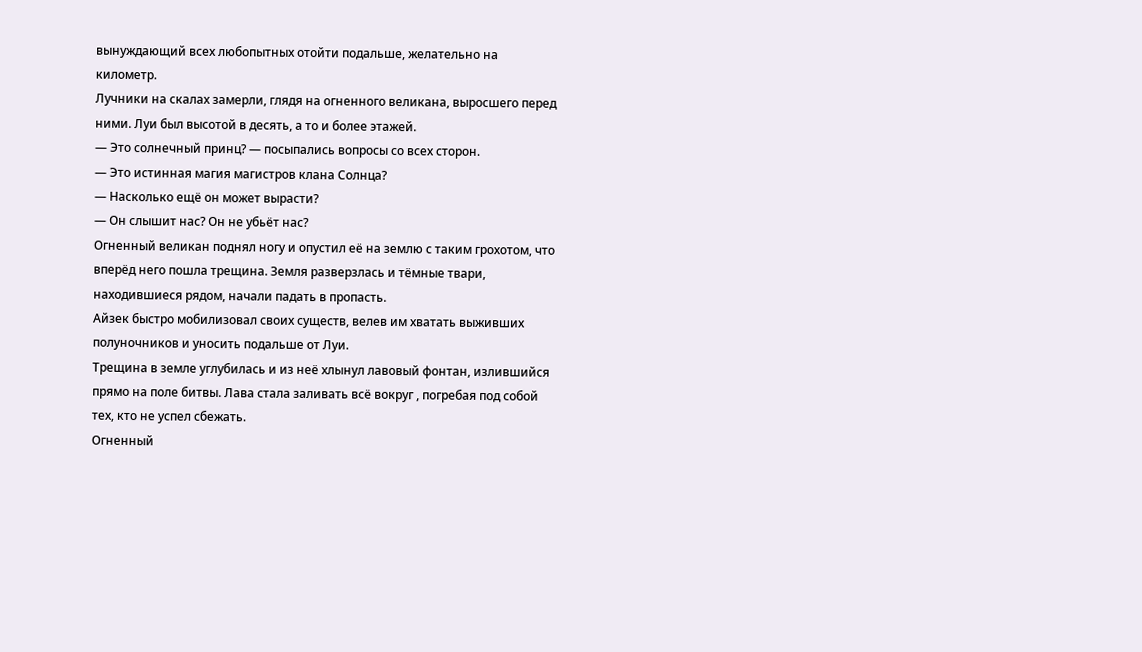вынуждающий всех любопытных отойти подальше, желательно на километр.
Лучники на скалах замерли, глядя на огненного великана, выросшего перед ними. Луи был высотой в десять, а то и более этажей.
— Это солнечный принц? — посыпались вопросы со всех сторон.
— Это истинная магия магистров клана Солнца?
— Насколько ещё он может вырасти?
— Он слышит нас? Он не убьёт нас?
Огненный великан поднял ногу и опустил её на землю с таким грохотом, что вперёд него пошла трещина. Земля разверзлась и тёмные твари, находившиеся рядом, начали падать в пропасть.
Айзек быстро мобилизовал своих существ, велев им хватать выживших полуночников и уносить подальше от Луи.
Трещина в земле углубилась и из неё хлынул лавовый фонтан, излившийся прямо на поле битвы. Лава стала заливать всё вокруг , погребая под собой тех, кто не успел сбежать.
Огненный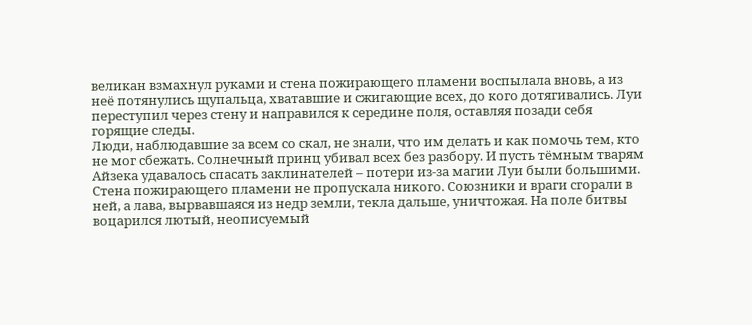великан взмахнул руками и стена пожирающего пламени воспылала вновь, а из неё потянулись щупальца, хватавшие и сжигающие всех, до кого дотягивались. Луи переступил через стену и направился к середине поля, оставляя позади себя горящие следы.
Люди, наблюдавшие за всем со скал, не знали, что им делать и как помочь тем, кто не мог сбежать. Солнечный принц убивал всех без разбору. И пусть тёмным тварям Айзека удавалось спасать заклинателей – потери из-за магии Луи были большими.
Стена пожирающего пламени не пропускала никого. Союзники и враги сгорали в ней, а лава, вырвавшаяся из недр земли, текла дальше, уничтожая. На поле битвы воцарился лютый, неописуемый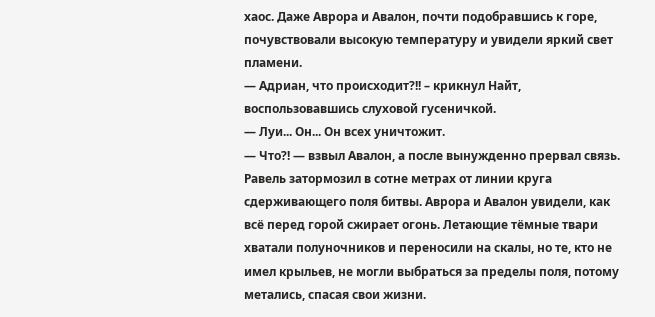хаос. Даже Аврора и Авалон, почти подобравшись к горе, почувствовали высокую температуру и увидели яркий свет пламени.
— Адриан, что происходит?!! – крикнул Найт, воспользовавшись слуховой гусеничкой.
— Луи... Он... Он всех уничтожит.
— Что?! — взвыл Авалон, а после вынужденно прервал связь.
Равель затормозил в сотне метрах от линии круга сдерживающего поля битвы. Аврора и Авалон увидели, как всё перед горой сжирает огонь. Летающие тёмные твари хватали полуночников и переносили на скалы, но те, кто не имел крыльев, не могли выбраться за пределы поля, потому метались, спасая свои жизни.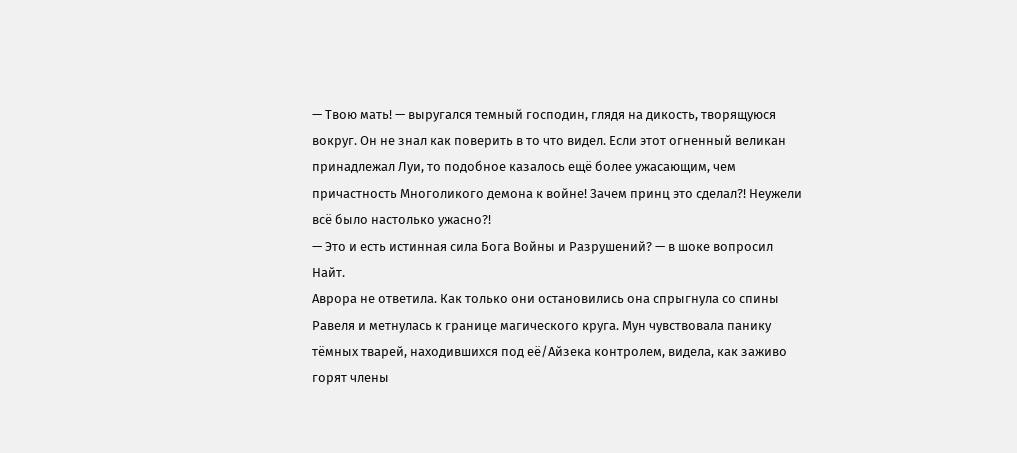— Твою мать! — выругался темный господин, глядя на дикость, творящуюся вокруг. Он не знал как поверить в то что видел. Если этот огненный великан принадлежал Луи, то подобное казалось ещё более ужасающим, чем причастность Многоликого демона к войне! Зачем принц это сделал?! Неужели всё было настолько ужасно?!
— Это и есть истинная сила Бога Войны и Разрушений? — в шоке вопросил Найт.
Аврора не ответила. Как только они остановились она спрыгнула со спины Равеля и метнулась к границе магического круга. Мун чувствовала панику тёмных тварей, находившихся под её/Айзека контролем, видела, как заживо горят члены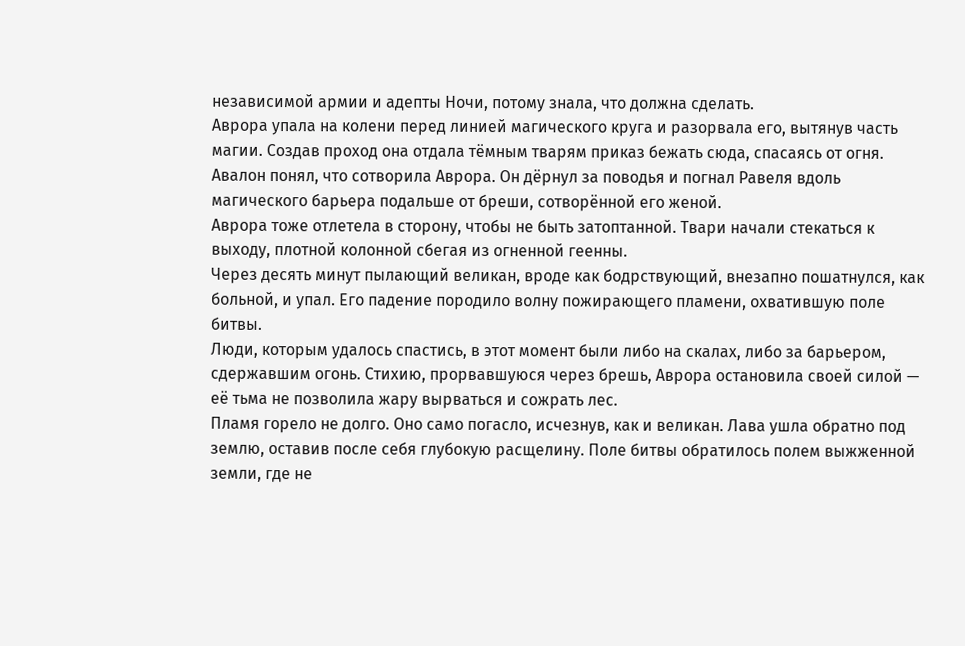независимой армии и адепты Ночи, потому знала, что должна сделать.
Аврора упала на колени перед линией магического круга и разорвала его, вытянув часть магии. Создав проход она отдала тёмным тварям приказ бежать сюда, спасаясь от огня.
Авалон понял, что сотворила Аврора. Он дёрнул за поводья и погнал Равеля вдоль магического барьера подальше от бреши, сотворённой его женой.
Аврора тоже отлетела в сторону, чтобы не быть затоптанной. Твари начали стекаться к выходу, плотной колонной сбегая из огненной геенны.
Через десять минут пылающий великан, вроде как бодрствующий, внезапно пошатнулся, как больной, и упал. Его падение породило волну пожирающего пламени, охватившую поле битвы.
Люди, которым удалось спастись, в этот момент были либо на скалах, либо за барьером, сдержавшим огонь. Стихию, прорвавшуюся через брешь, Аврора остановила своей силой — её тьма не позволила жару вырваться и сожрать лес.
Пламя горело не долго. Оно само погасло, исчезнув, как и великан. Лава ушла обратно под землю, оставив после себя глубокую расщелину. Поле битвы обратилось полем выжженной земли, где не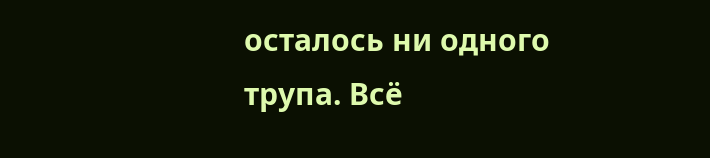осталось ни одного трупа. Всё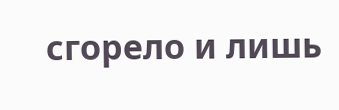сгорело и лишь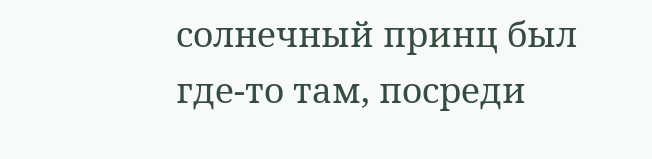солнечный принц был где-то там, посреди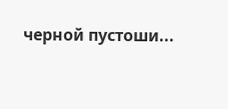черной пустоши...